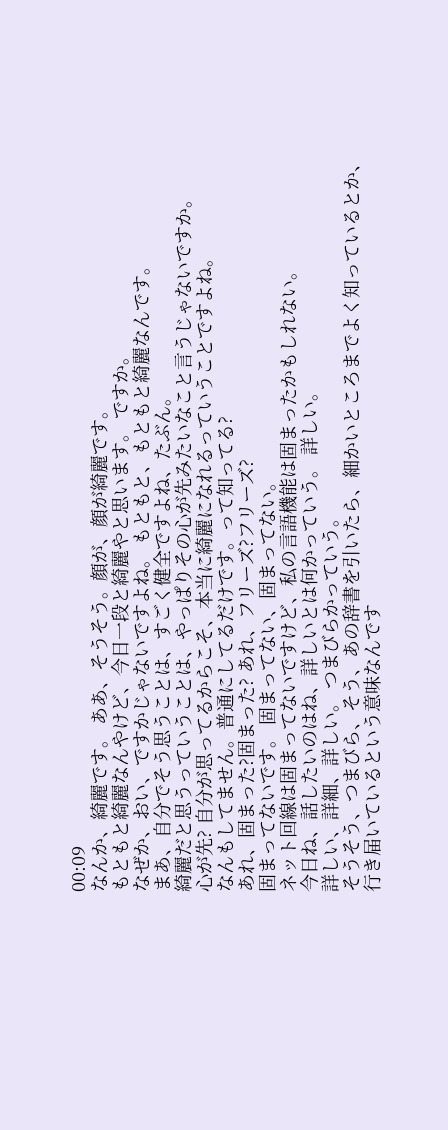00:09
なんか、綺麗です。 ああ、そうそう。顔が、顔が綺麗です。
もともと綺麗なんやけど、今日一段と綺麗やと思います。 ですか。
なぜか、おい、ですかじゃないですよね。 もともと、もともと綺麗なんです。
まあ、自分でそう思うことは、すごく健全ですよね、たぶん。
綺麗だと思うっていうことは、やっぱりその心が先みたいなこと言うじゃないですか。
心が先? 自分が思ってるからこそ、本当に綺麗になれるっていうことですよね。
なんもしてません。普通にしてるだけです。って知ってる?
あれ、固まった?固まった? あれ、フリーズ?フリーズ?
固まってないです。 固まってない、固まってない。
ネット回線は固まってないですけど、私の言語機能は固まったかもしれない。
今日ね、話したいのはね、詳しいとは何かっていう。 詳しい。
詳しい、詳細、詳しい。 つまびらかっていう。
そうそう、つまびら、そう、あの辞書を引いたら、細かいところまでよく知っているとか、
行き届いているという意味なんです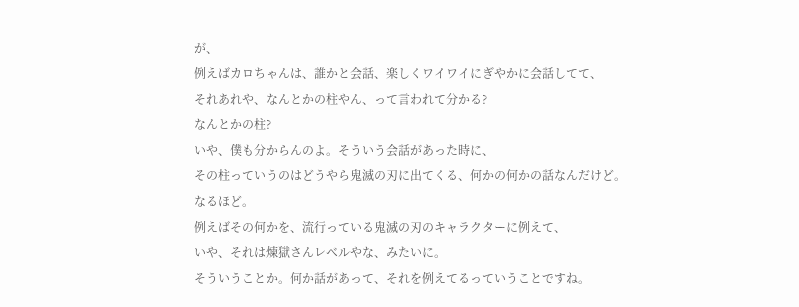が、
例えばカロちゃんは、誰かと会話、楽しくワイワイにぎやかに会話してて、
それあれや、なんとかの柱やん、って言われて分かる?
なんとかの柱?
いや、僕も分からんのよ。そういう会話があった時に、
その柱っていうのはどうやら鬼滅の刃に出てくる、何かの何かの話なんだけど。
なるほど。
例えばその何かを、流行っている鬼滅の刃のキャラクターに例えて、
いや、それは煉獄さんレベルやな、みたいに。
そういうことか。何か話があって、それを例えてるっていうことですね。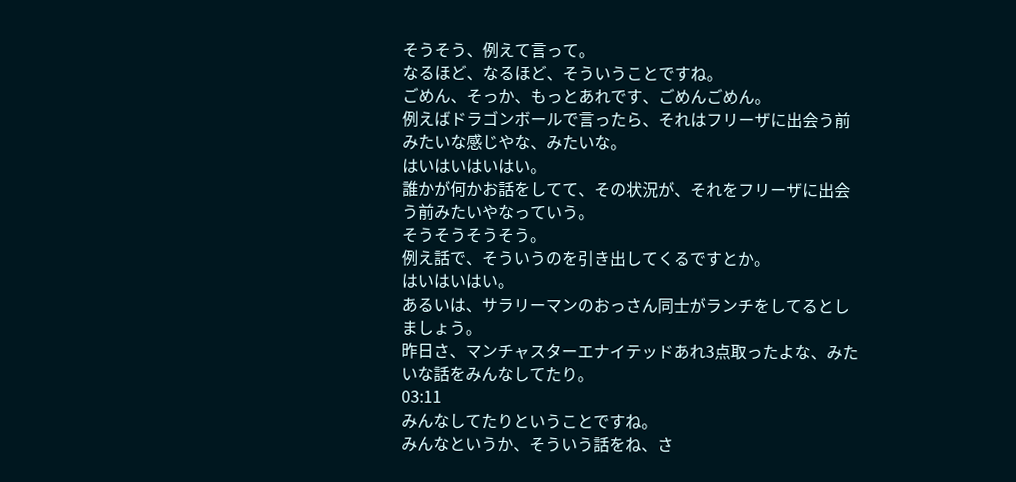そうそう、例えて言って。
なるほど、なるほど、そういうことですね。
ごめん、そっか、もっとあれです、ごめんごめん。
例えばドラゴンボールで言ったら、それはフリーザに出会う前みたいな感じやな、みたいな。
はいはいはいはい。
誰かが何かお話をしてて、その状況が、それをフリーザに出会う前みたいやなっていう。
そうそうそうそう。
例え話で、そういうのを引き出してくるですとか。
はいはいはい。
あるいは、サラリーマンのおっさん同士がランチをしてるとしましょう。
昨日さ、マンチャスターエナイテッドあれ3点取ったよな、みたいな話をみんなしてたり。
03:11
みんなしてたりということですね。
みんなというか、そういう話をね、さ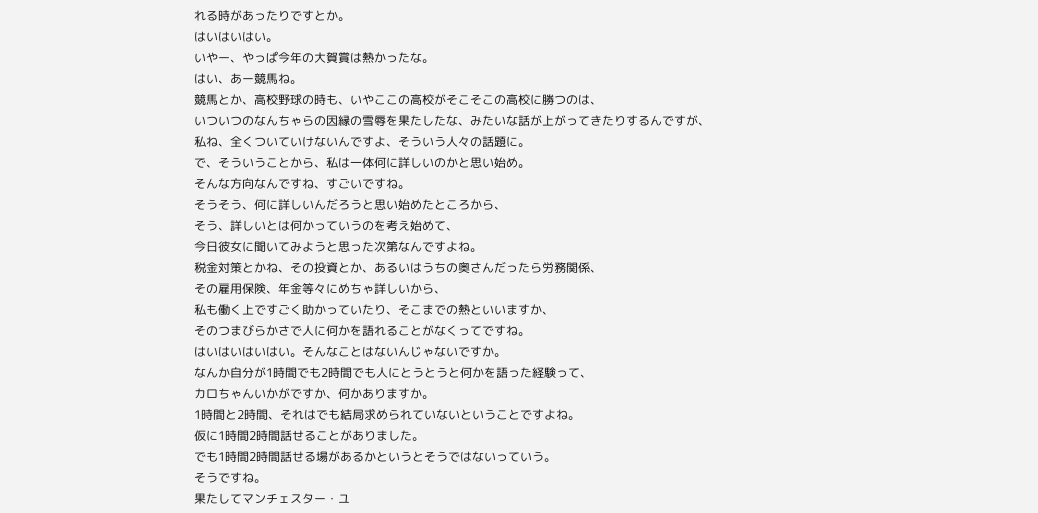れる時があったりですとか。
はいはいはい。
いやー、やっぱ今年の大賀賞は熱かったな。
はい、あー競馬ね。
競馬とか、高校野球の時も、いやここの高校がそこそこの高校に勝つのは、
いついつのなんちゃらの因縁の雪辱を果たしたな、みたいな話が上がってきたりするんですが、
私ね、全くついていけないんですよ、そういう人々の話題に。
で、そういうことから、私は一体何に詳しいのかと思い始め。
そんな方向なんですね、すごいですね。
そうそう、何に詳しいんだろうと思い始めたところから、
そう、詳しいとは何かっていうのを考え始めて、
今日彼女に聞いてみようと思った次第なんですよね。
税金対策とかね、その投資とか、あるいはうちの奥さんだったら労務関係、
その雇用保険、年金等々にめちゃ詳しいから、
私も働く上ですごく助かっていたり、そこまでの熱といいますか、
そのつまびらかさで人に何かを語れることがなくってですね。
はいはいはいはい。そんなことはないんじゃないですか。
なんか自分が1時間でも2時間でも人にとうとうと何かを語った経験って、
カロちゃんいかがですか、何かありますか。
1時間と2時間、それはでも結局求められていないということですよね。
仮に1時間2時間話せることがありました。
でも1時間2時間話せる場があるかというとそうではないっていう。
そうですね。
果たしてマンチェスター・ユ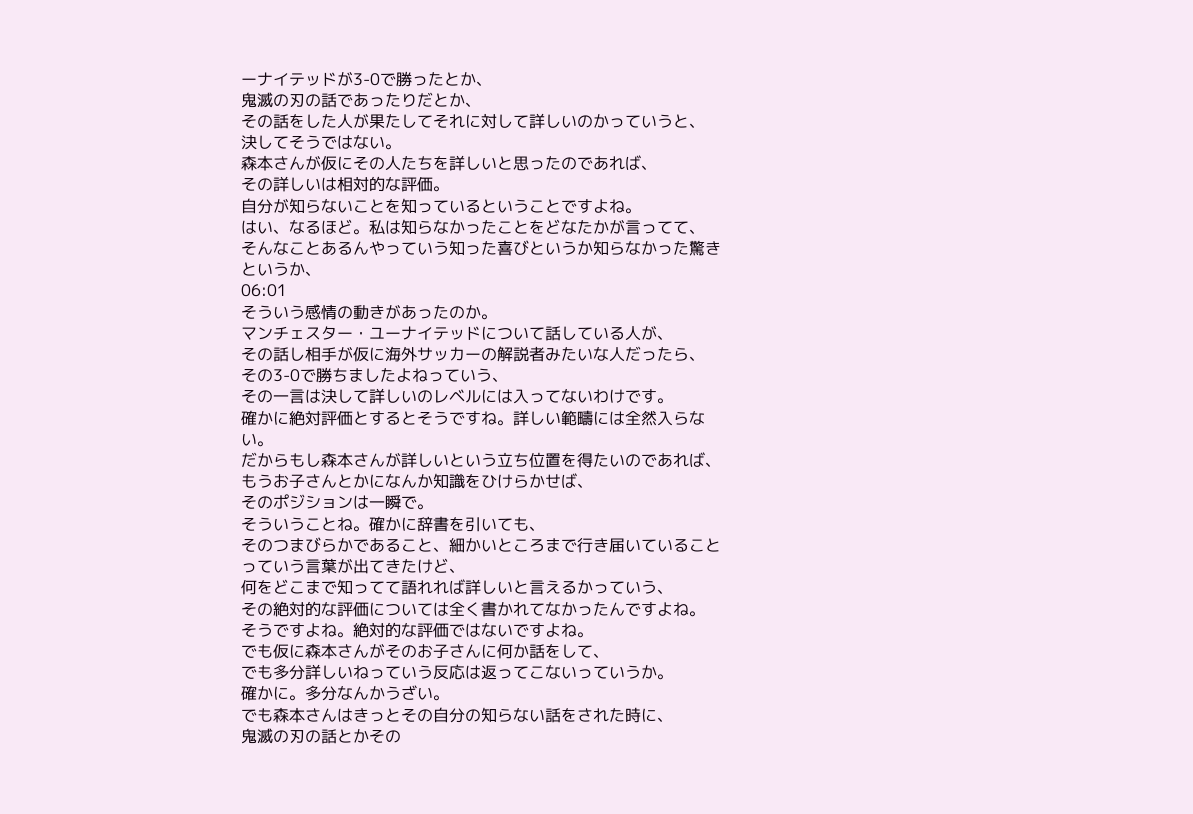ーナイテッドが3-0で勝ったとか、
鬼滅の刃の話であったりだとか、
その話をした人が果たしてそれに対して詳しいのかっていうと、
決してそうではない。
森本さんが仮にその人たちを詳しいと思ったのであれば、
その詳しいは相対的な評価。
自分が知らないことを知っているということですよね。
はい、なるほど。私は知らなかったことをどなたかが言ってて、
そんなことあるんやっていう知った喜びというか知らなかった驚きというか、
06:01
そういう感情の動きがあったのか。
マンチェスター・ユーナイテッドについて話している人が、
その話し相手が仮に海外サッカーの解説者みたいな人だったら、
その3-0で勝ちましたよねっていう、
その一言は決して詳しいのレベルには入ってないわけです。
確かに絶対評価とするとそうですね。詳しい範疇には全然入らない。
だからもし森本さんが詳しいという立ち位置を得たいのであれば、
もうお子さんとかになんか知識をひけらかせば、
そのポジションは一瞬で。
そういうことね。確かに辞書を引いても、
そのつまびらかであること、細かいところまで行き届いていることっていう言葉が出てきたけど、
何をどこまで知ってて語れれば詳しいと言えるかっていう、
その絶対的な評価については全く書かれてなかったんですよね。
そうですよね。絶対的な評価ではないですよね。
でも仮に森本さんがそのお子さんに何か話をして、
でも多分詳しいねっていう反応は返ってこないっていうか。
確かに。多分なんかうざい。
でも森本さんはきっとその自分の知らない話をされた時に、
鬼滅の刃の話とかその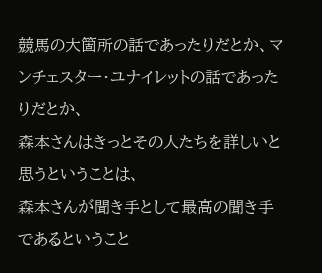競馬の大箇所の話であったりだとか、マンチェスター・ユナイレットの話であったりだとか、
森本さんはきっとその人たちを詳しいと思うということは、
森本さんが聞き手として最高の聞き手であるということ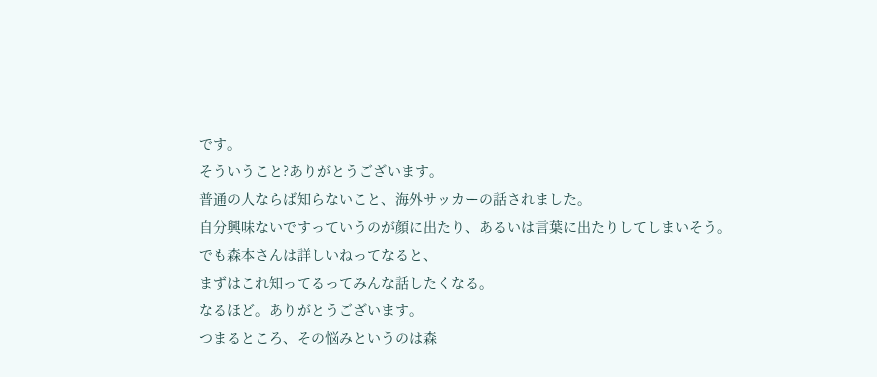です。
そういうこと?ありがとうございます。
普通の人ならば知らないこと、海外サッカーの話されました。
自分興味ないですっていうのが顔に出たり、あるいは言葉に出たりしてしまいそう。
でも森本さんは詳しいねってなると、
まずはこれ知ってるってみんな話したくなる。
なるほど。ありがとうございます。
つまるところ、その悩みというのは森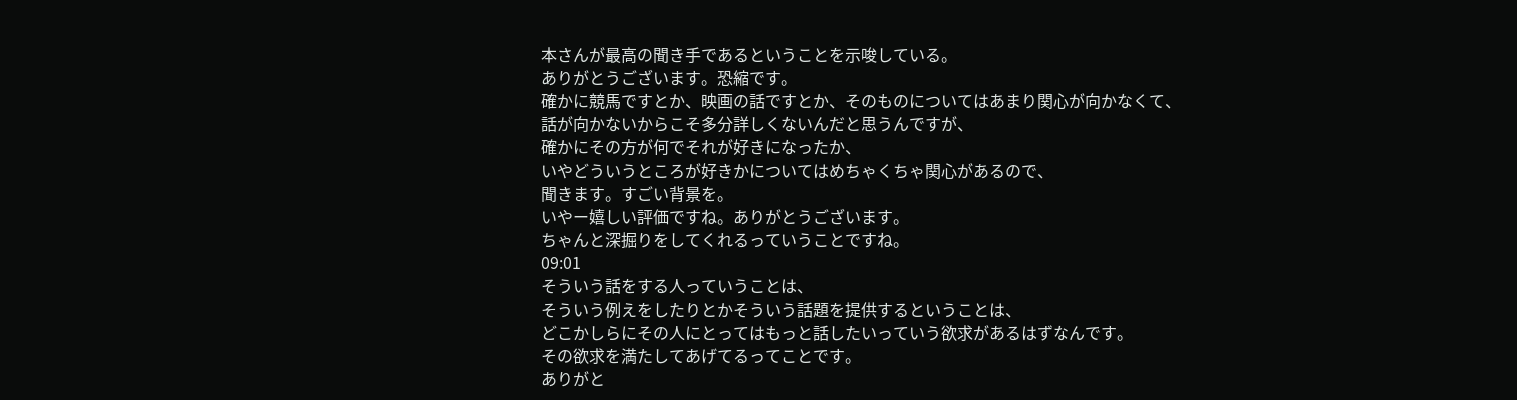本さんが最高の聞き手であるということを示唆している。
ありがとうございます。恐縮です。
確かに競馬ですとか、映画の話ですとか、そのものについてはあまり関心が向かなくて、
話が向かないからこそ多分詳しくないんだと思うんですが、
確かにその方が何でそれが好きになったか、
いやどういうところが好きかについてはめちゃくちゃ関心があるので、
聞きます。すごい背景を。
いやー嬉しい評価ですね。ありがとうございます。
ちゃんと深掘りをしてくれるっていうことですね。
09:01
そういう話をする人っていうことは、
そういう例えをしたりとかそういう話題を提供するということは、
どこかしらにその人にとってはもっと話したいっていう欲求があるはずなんです。
その欲求を満たしてあげてるってことです。
ありがと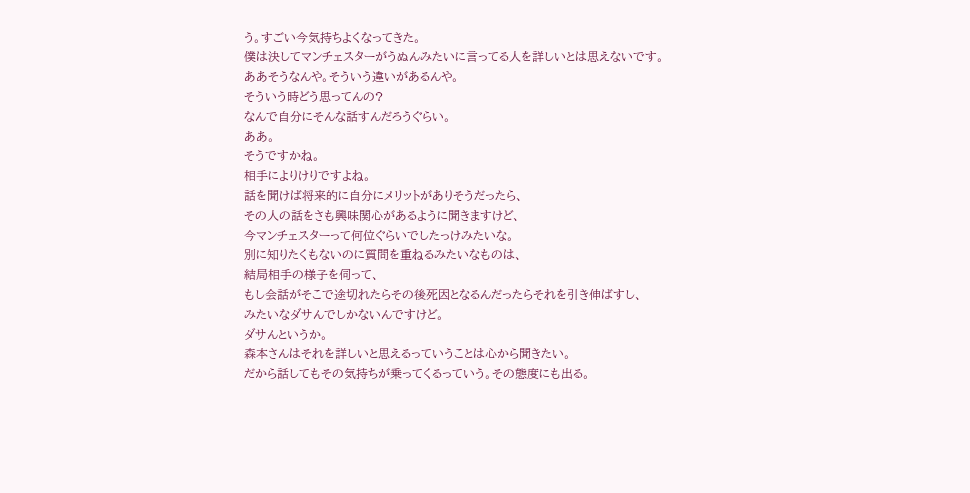う。すごい今気持ちよくなってきた。
僕は決してマンチェスターがうぬんみたいに言ってる人を詳しいとは思えないです。
ああそうなんや。そういう違いがあるんや。
そういう時どう思ってんの?
なんで自分にそんな話すんだろうぐらい。
ああ。
そうですかね。
相手によりけりですよね。
話を聞けば将来的に自分にメリットがありそうだったら、
その人の話をさも興味関心があるように聞きますけど、
今マンチェスターって何位ぐらいでしたっけみたいな。
別に知りたくもないのに質問を重ねるみたいなものは、
結局相手の様子を伺って、
もし会話がそこで途切れたらその後死因となるんだったらそれを引き伸ばすし、
みたいなダサんでしかないんですけど。
ダサんというか。
森本さんはそれを詳しいと思えるっていうことは心から聞きたい。
だから話してもその気持ちが乗ってくるっていう。その態度にも出る。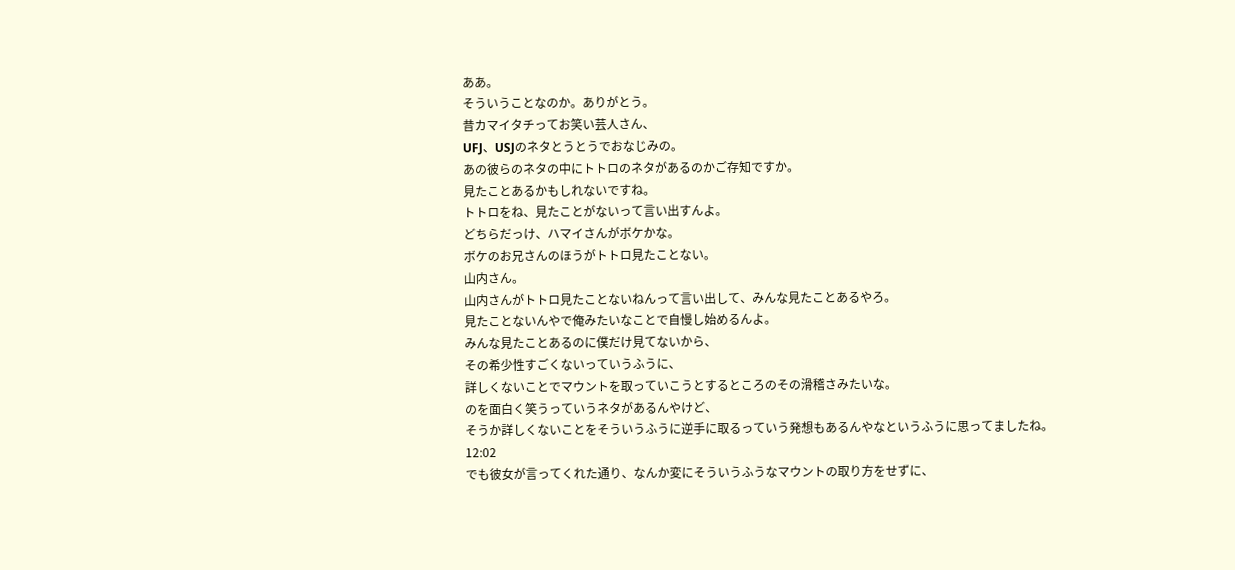ああ。
そういうことなのか。ありがとう。
昔カマイタチってお笑い芸人さん、
UFJ、USJのネタとうとうでおなじみの。
あの彼らのネタの中にトトロのネタがあるのかご存知ですか。
見たことあるかもしれないですね。
トトロをね、見たことがないって言い出すんよ。
どちらだっけ、ハマイさんがボケかな。
ボケのお兄さんのほうがトトロ見たことない。
山内さん。
山内さんがトトロ見たことないねんって言い出して、みんな見たことあるやろ。
見たことないんやで俺みたいなことで自慢し始めるんよ。
みんな見たことあるのに僕だけ見てないから、
その希少性すごくないっていうふうに、
詳しくないことでマウントを取っていこうとするところのその滑稽さみたいな。
のを面白く笑うっていうネタがあるんやけど、
そうか詳しくないことをそういうふうに逆手に取るっていう発想もあるんやなというふうに思ってましたね。
12:02
でも彼女が言ってくれた通り、なんか変にそういうふうなマウントの取り方をせずに、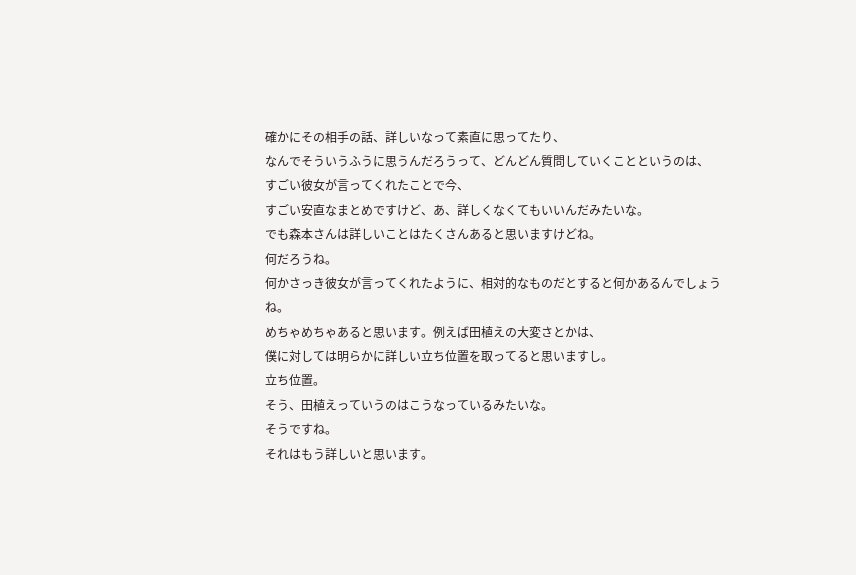確かにその相手の話、詳しいなって素直に思ってたり、
なんでそういうふうに思うんだろうって、どんどん質問していくことというのは、
すごい彼女が言ってくれたことで今、
すごい安直なまとめですけど、あ、詳しくなくてもいいんだみたいな。
でも森本さんは詳しいことはたくさんあると思いますけどね。
何だろうね。
何かさっき彼女が言ってくれたように、相対的なものだとすると何かあるんでしょうね。
めちゃめちゃあると思います。例えば田植えの大変さとかは、
僕に対しては明らかに詳しい立ち位置を取ってると思いますし。
立ち位置。
そう、田植えっていうのはこうなっているみたいな。
そうですね。
それはもう詳しいと思います。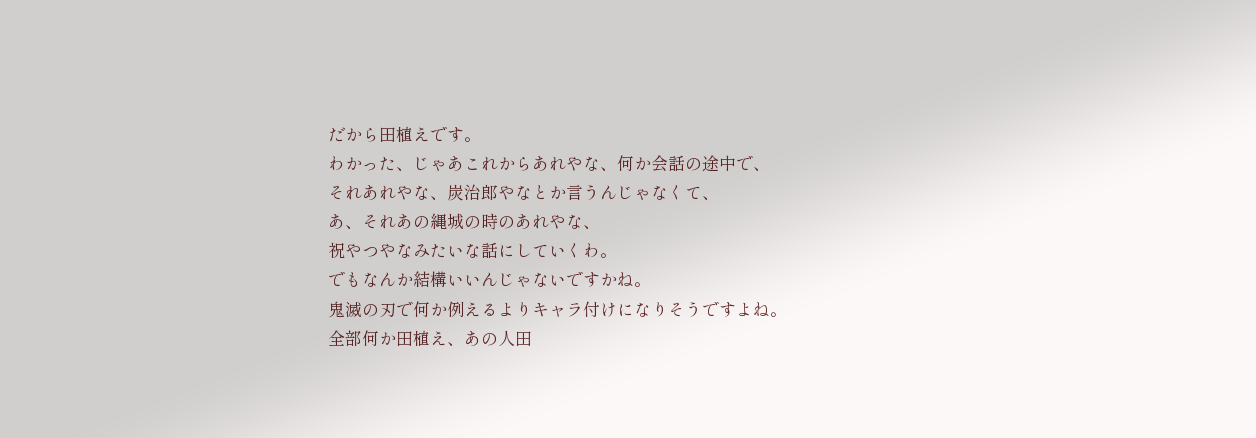だから田植えです。
わかった、じゃあこれからあれやな、何か会話の途中で、
それあれやな、炭治郎やなとか言うんじゃなくて、
あ、それあの縄城の時のあれやな、
祝やつやなみたいな話にしていくわ。
でもなんか結構いいんじゃないですかね。
鬼滅の刃で何か例えるよりキャラ付けになりそうですよね。
全部何か田植え、あの人田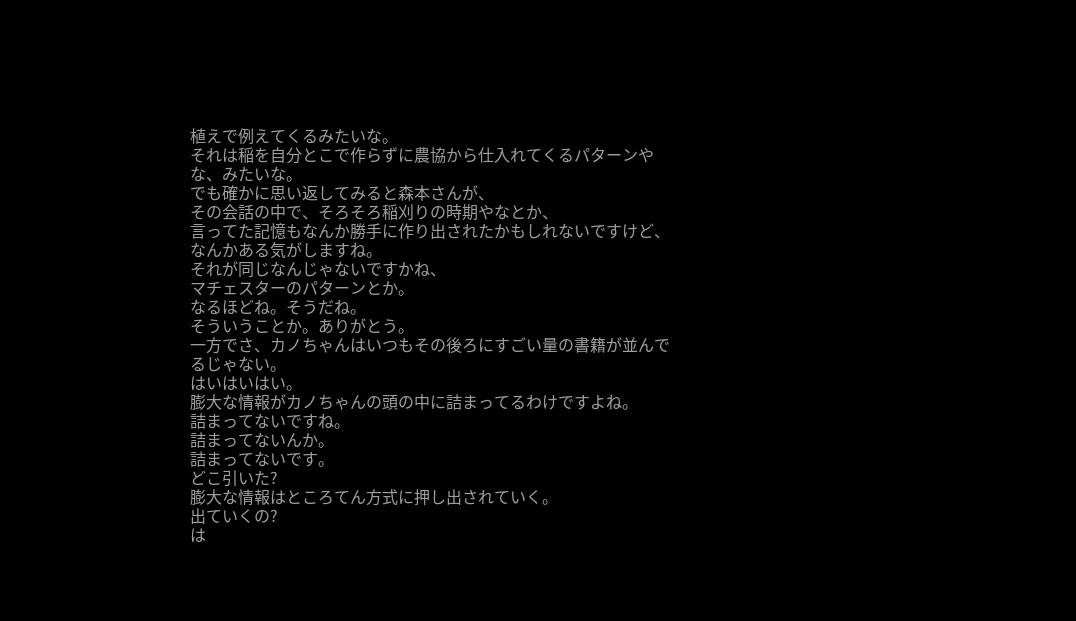植えで例えてくるみたいな。
それは稲を自分とこで作らずに農協から仕入れてくるパターンやな、みたいな。
でも確かに思い返してみると森本さんが、
その会話の中で、そろそろ稲刈りの時期やなとか、
言ってた記憶もなんか勝手に作り出されたかもしれないですけど、
なんかある気がしますね。
それが同じなんじゃないですかね、
マチェスターのパターンとか。
なるほどね。そうだね。
そういうことか。ありがとう。
一方でさ、カノちゃんはいつもその後ろにすごい量の書籍が並んでるじゃない。
はいはいはい。
膨大な情報がカノちゃんの頭の中に詰まってるわけですよね。
詰まってないですね。
詰まってないんか。
詰まってないです。
どこ引いた?
膨大な情報はところてん方式に押し出されていく。
出ていくの?
は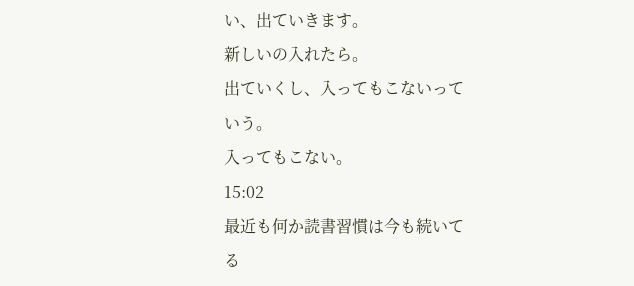い、出ていきます。
新しいの入れたら。
出ていくし、入ってもこないっていう。
入ってもこない。
15:02
最近も何か読書習慣は今も続いてる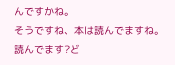んですかね。
そうですね、本は読んでますね。
読んでます?ど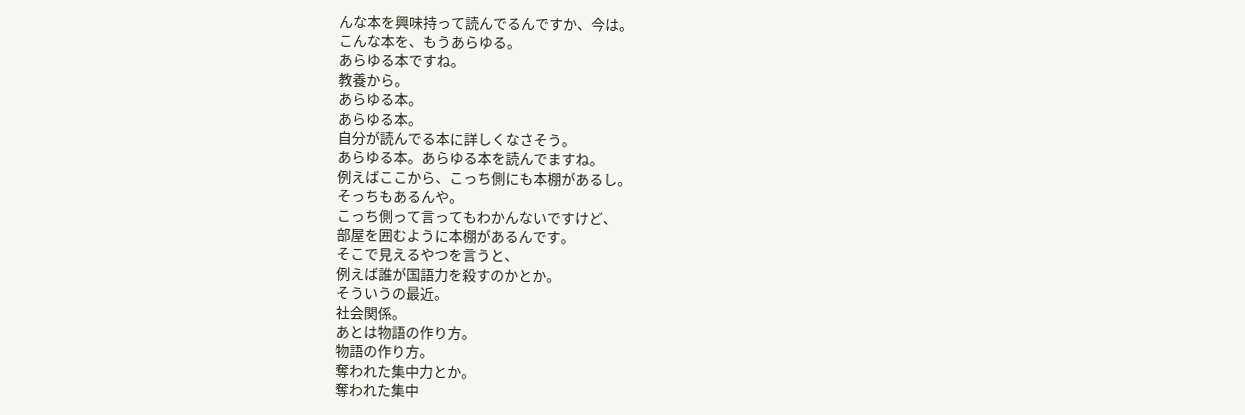んな本を興味持って読んでるんですか、今は。
こんな本を、もうあらゆる。
あらゆる本ですね。
教養から。
あらゆる本。
あらゆる本。
自分が読んでる本に詳しくなさそう。
あらゆる本。あらゆる本を読んでますね。
例えばここから、こっち側にも本棚があるし。
そっちもあるんや。
こっち側って言ってもわかんないですけど、
部屋を囲むように本棚があるんです。
そこで見えるやつを言うと、
例えば誰が国語力を殺すのかとか。
そういうの最近。
社会関係。
あとは物語の作り方。
物語の作り方。
奪われた集中力とか。
奪われた集中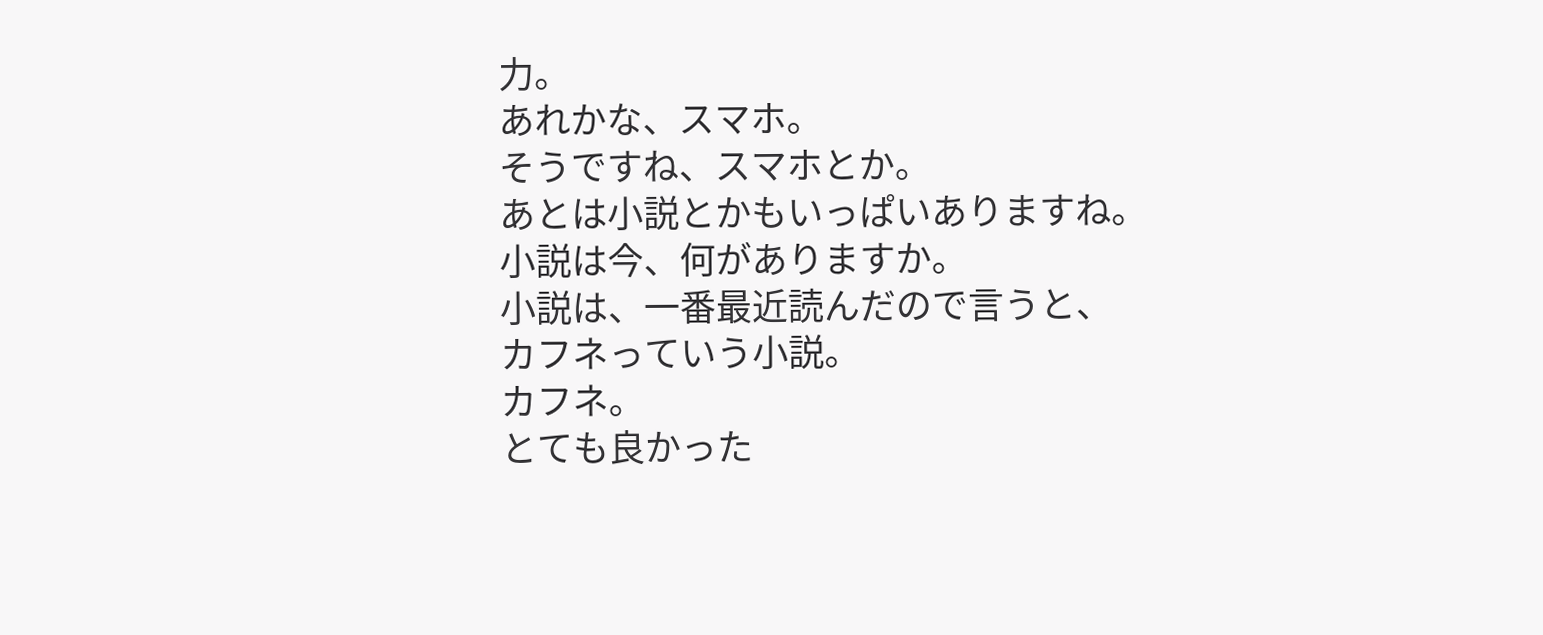力。
あれかな、スマホ。
そうですね、スマホとか。
あとは小説とかもいっぱいありますね。
小説は今、何がありますか。
小説は、一番最近読んだので言うと、
カフネっていう小説。
カフネ。
とても良かった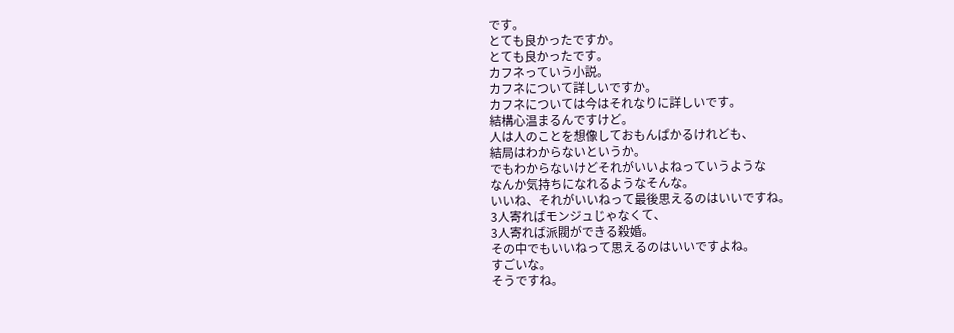です。
とても良かったですか。
とても良かったです。
カフネっていう小説。
カフネについて詳しいですか。
カフネについては今はそれなりに詳しいです。
結構心温まるんですけど。
人は人のことを想像しておもんぱかるけれども、
結局はわからないというか。
でもわからないけどそれがいいよねっていうような
なんか気持ちになれるようなそんな。
いいね、それがいいねって最後思えるのはいいですね。
3人寄ればモンジュじゃなくて、
3人寄れば派閥ができる殺婚。
その中でもいいねって思えるのはいいですよね。
すごいな。
そうですね。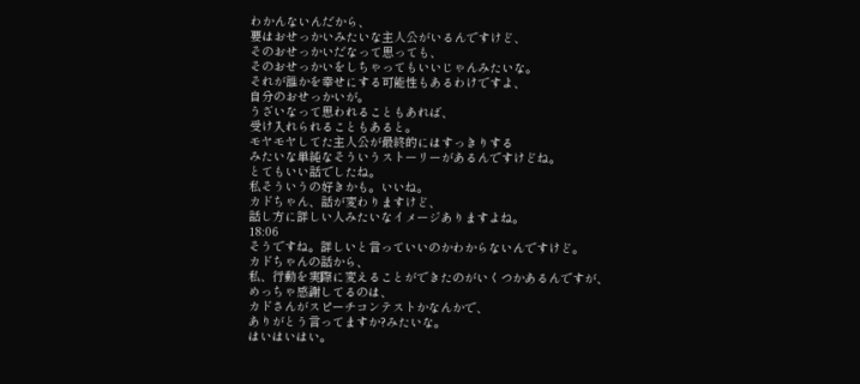わかんないんだから、
要はおせっかいみたいな主人公がいるんですけど、
そのおせっかいだなって思っても、
そのおせっかいをしちゃってもいいじゃんみたいな。
それが誰かを幸せにする可能性もあるわけですよ、
自分のおせっかいが。
うざいなって思われることもあれば、
受け入れられることもあると。
モヤモヤしてた主人公が最終的にはすっきりする
みたいな単純なそういうストーリーがあるんですけどね。
とてもいい話でしたね。
私そういうの好きかも。いいね。
カドちゃん、話が変わりますけど、
話し方に詳しい人みたいなイメージありますよね。
18:06
そうですね。詳しいと言っていいのかわからないんですけど。
カドちゃんの話から、
私、行動を実際に変えることができたのがいくつかあるんですが、
めっちゃ感謝してるのは、
カドさんがスピーチコンテストかなんかで、
ありがとう言ってますか?みたいな。
はいはいはい。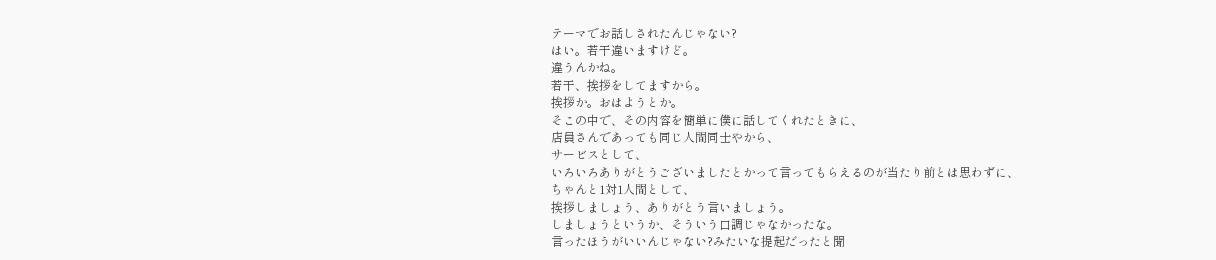テーマでお話しされたんじゃない?
はい。若干違いますけど。
違うんかね。
若干、挨拶をしてますから。
挨拶か。おはようとか。
そこの中で、その内容を簡単に僕に話してくれたときに、
店員さんであっても同じ人間同士やから、
サービスとして、
いろいろありがとうございましたとかって言ってもらえるのが当たり前とは思わずに、
ちゃんと1対1人間として、
挨拶しましょう、ありがとう言いましょう。
しましょうというか、そういう口調じゃなかったな。
言ったほうがいいんじゃない?みたいな提起だったと聞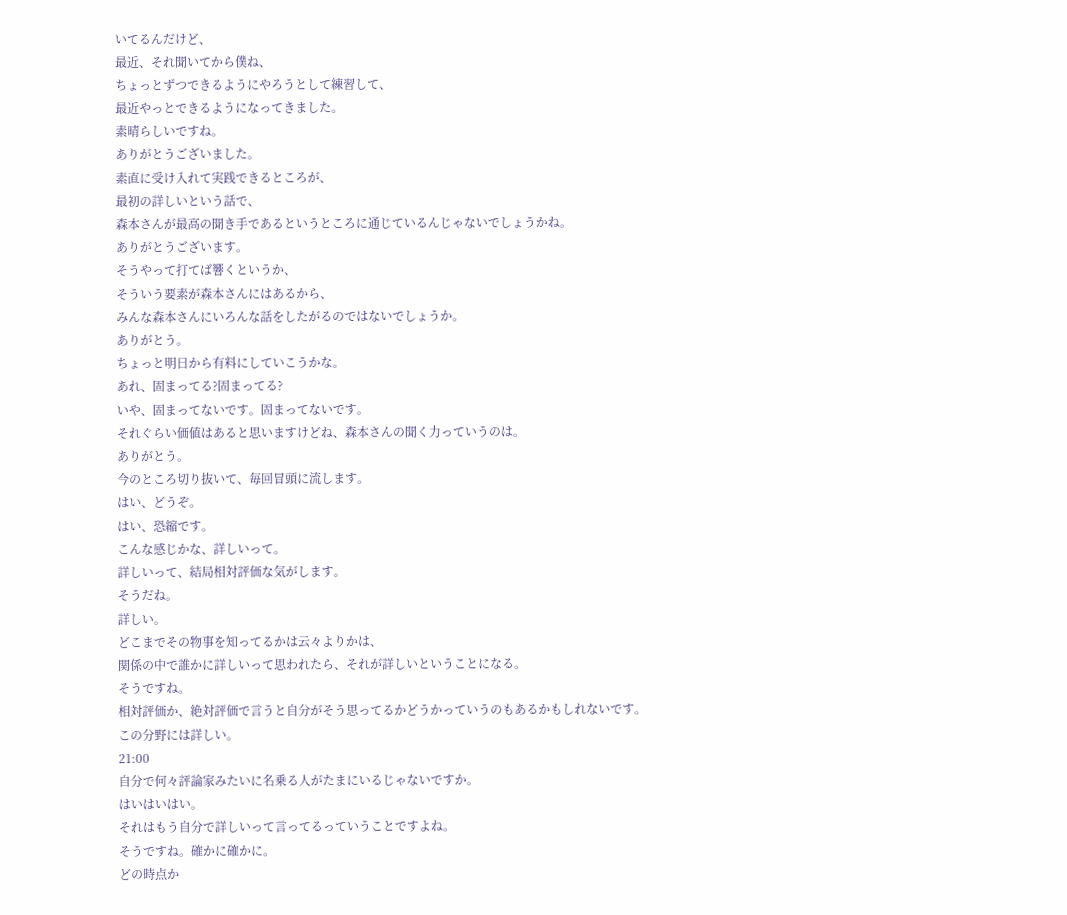いてるんだけど、
最近、それ聞いてから僕ね、
ちょっとずつできるようにやろうとして練習して、
最近やっとできるようになってきました。
素晴らしいですね。
ありがとうございました。
素直に受け入れて実践できるところが、
最初の詳しいという話で、
森本さんが最高の聞き手であるというところに通じているんじゃないでしょうかね。
ありがとうございます。
そうやって打てば響くというか、
そういう要素が森本さんにはあるから、
みんな森本さんにいろんな話をしたがるのではないでしょうか。
ありがとう。
ちょっと明日から有料にしていこうかな。
あれ、固まってる?固まってる?
いや、固まってないです。固まってないです。
それぐらい価値はあると思いますけどね、森本さんの聞く力っていうのは。
ありがとう。
今のところ切り抜いて、毎回冒頭に流します。
はい、どうぞ。
はい、恐縮です。
こんな感じかな、詳しいって。
詳しいって、結局相対評価な気がします。
そうだね。
詳しい。
どこまでその物事を知ってるかは云々よりかは、
関係の中で誰かに詳しいって思われたら、それが詳しいということになる。
そうですね。
相対評価か、絶対評価で言うと自分がそう思ってるかどうかっていうのもあるかもしれないです。
この分野には詳しい。
21:00
自分で何々評論家みたいに名乗る人がたまにいるじゃないですか。
はいはいはい。
それはもう自分で詳しいって言ってるっていうことですよね。
そうですね。確かに確かに。
どの時点か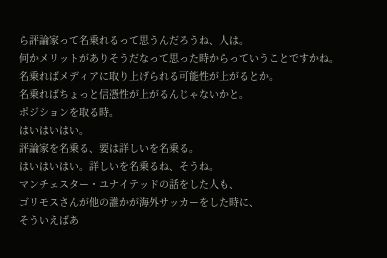ら評論家って名乗れるって思うんだろうね、人は。
何かメリットがありそうだなって思った時からっていうことですかね。
名乗ればメディアに取り上げられる可能性が上がるとか。
名乗ればちょっと信憑性が上がるんじゃないかと。
ポジションを取る時。
はいはいはい。
評論家を名乗る、要は詳しいを名乗る。
はいはいはい。詳しいを名乗るね、そうね。
マンチェスター・ユナイテッドの話をした人も、
ゴリモスさんが他の誰かが海外サッカーをした時に、
そういえばあ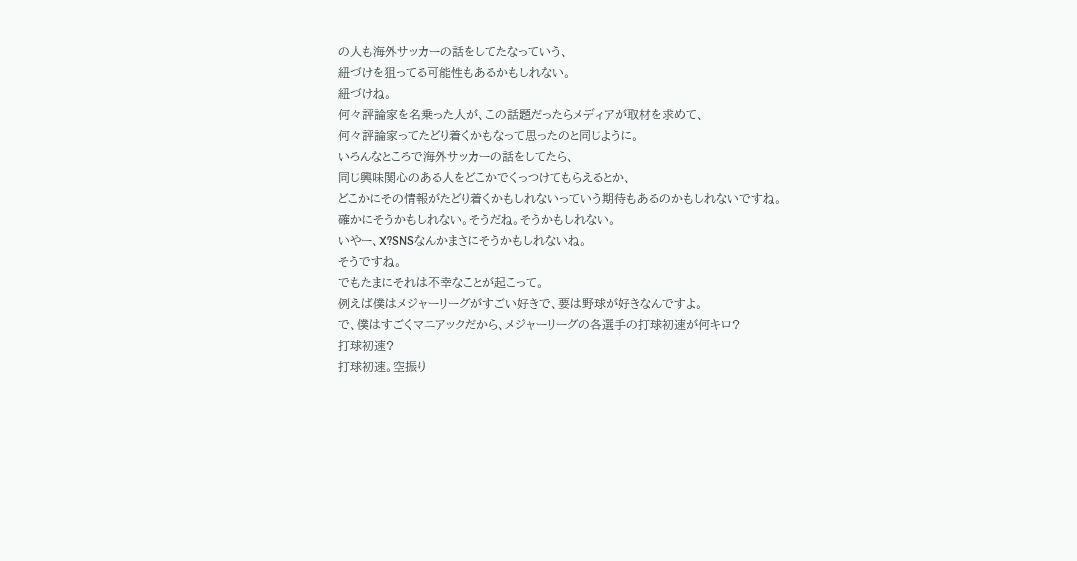の人も海外サッカーの話をしてたなっていう、
紐づけを狙ってる可能性もあるかもしれない。
紐づけね。
何々評論家を名乗った人が、この話題だったらメディアが取材を求めて、
何々評論家ってたどり着くかもなって思ったのと同じように。
いろんなところで海外サッカーの話をしてたら、
同じ興味関心のある人をどこかでくっつけてもらえるとか、
どこかにその情報がたどり着くかもしれないっていう期待もあるのかもしれないですね。
確かにそうかもしれない。そうだね。そうかもしれない。
いやー、X?SNSなんかまさにそうかもしれないね。
そうですね。
でもたまにそれは不幸なことが起こって。
例えば僕はメジャーリーグがすごい好きで、要は野球が好きなんですよ。
で、僕はすごくマニアックだから、メジャーリーグの各選手の打球初速が何キロ?
打球初速?
打球初速。空振り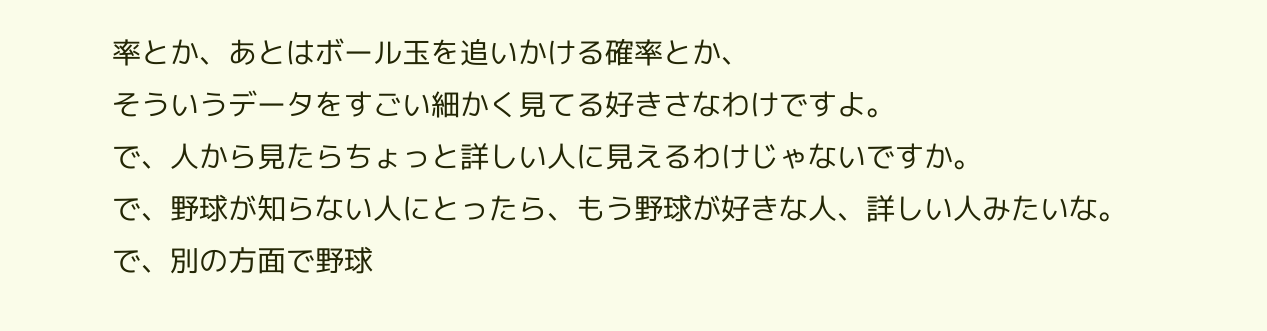率とか、あとはボール玉を追いかける確率とか、
そういうデータをすごい細かく見てる好きさなわけですよ。
で、人から見たらちょっと詳しい人に見えるわけじゃないですか。
で、野球が知らない人にとったら、もう野球が好きな人、詳しい人みたいな。
で、別の方面で野球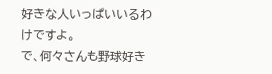好きな人いっぱいいるわけですよ。
で、何々さんも野球好き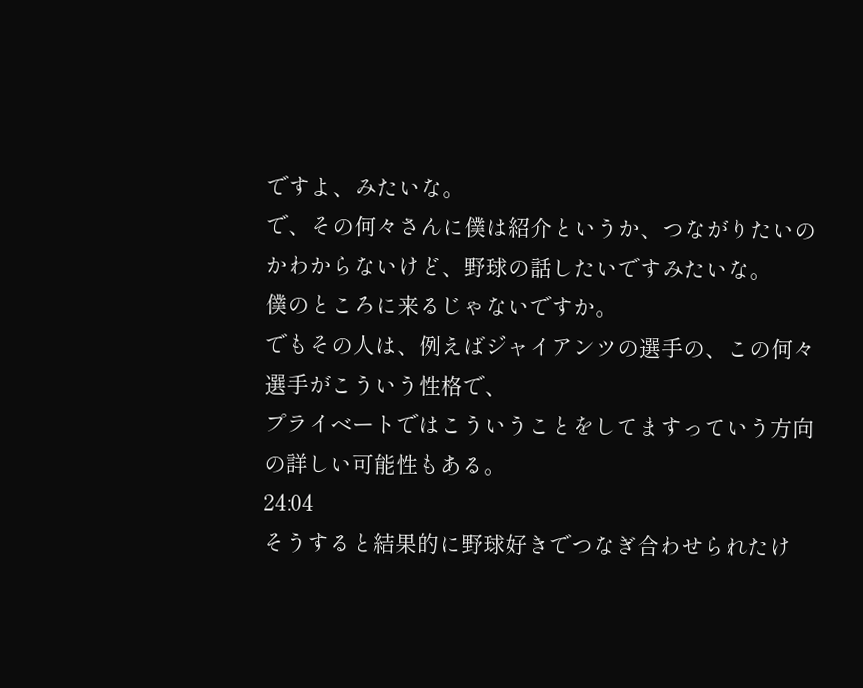ですよ、みたいな。
で、その何々さんに僕は紹介というか、つながりたいのかわからないけど、野球の話したいですみたいな。
僕のところに来るじゃないですか。
でもその人は、例えばジャイアンツの選手の、この何々選手がこういう性格で、
プライベートではこういうことをしてますっていう方向の詳しい可能性もある。
24:04
そうすると結果的に野球好きでつなぎ合わせられたけ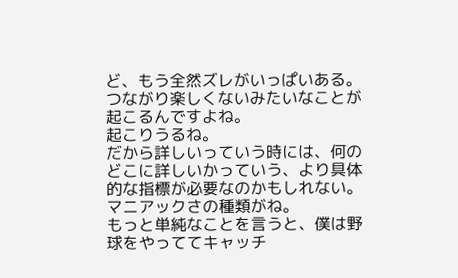ど、もう全然ズレがいっぱいある。
つながり楽しくないみたいなことが起こるんですよね。
起こりうるね。
だから詳しいっていう時には、何のどこに詳しいかっていう、より具体的な指標が必要なのかもしれない。
マニアックさの種類がね。
もっと単純なことを言うと、僕は野球をやっててキャッチ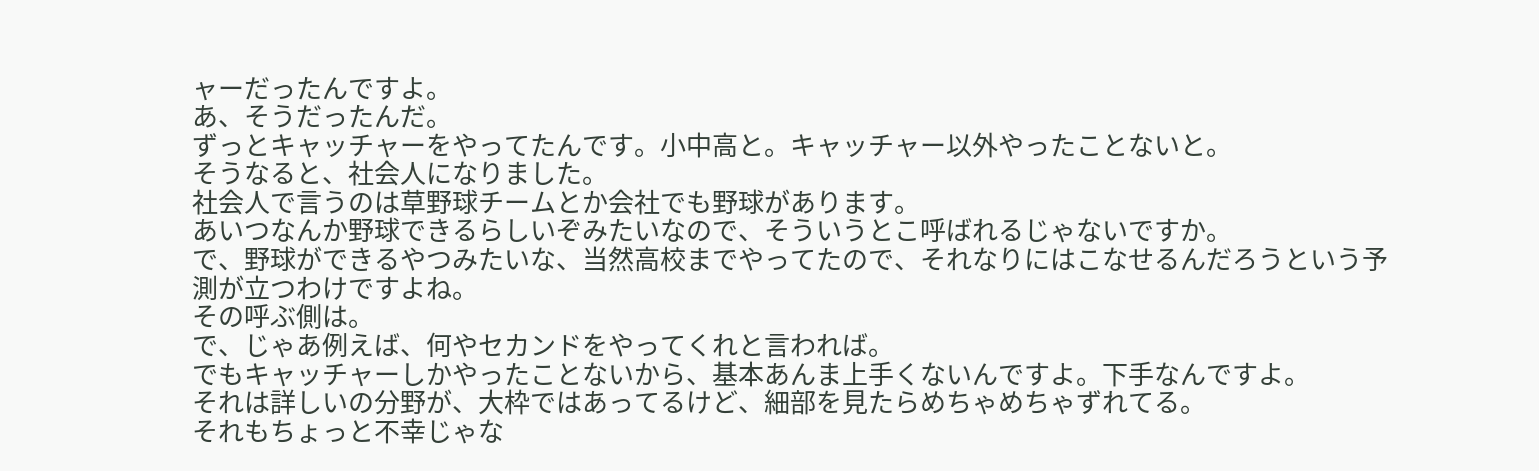ャーだったんですよ。
あ、そうだったんだ。
ずっとキャッチャーをやってたんです。小中高と。キャッチャー以外やったことないと。
そうなると、社会人になりました。
社会人で言うのは草野球チームとか会社でも野球があります。
あいつなんか野球できるらしいぞみたいなので、そういうとこ呼ばれるじゃないですか。
で、野球ができるやつみたいな、当然高校までやってたので、それなりにはこなせるんだろうという予測が立つわけですよね。
その呼ぶ側は。
で、じゃあ例えば、何やセカンドをやってくれと言われば。
でもキャッチャーしかやったことないから、基本あんま上手くないんですよ。下手なんですよ。
それは詳しいの分野が、大枠ではあってるけど、細部を見たらめちゃめちゃずれてる。
それもちょっと不幸じゃな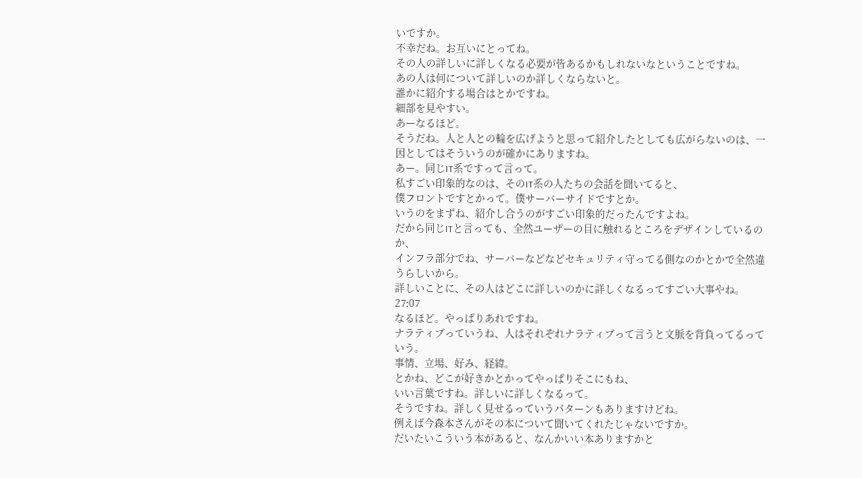いですか。
不幸だね。お互いにとってね。
その人の詳しいに詳しくなる必要が皆あるかもしれないなということですね。
あの人は何について詳しいのか詳しくならないと。
誰かに紹介する場合はとかですね。
細部を見やすい。
あーなるほど。
そうだね。人と人との輪を広げようと思って紹介したとしても広がらないのは、一因としてはそういうのが確かにありますね。
あー。同じIT系ですって言って。
私すごい印象的なのは、そのIT系の人たちの会話を聞いてると、
僕フロントですとかって。僕サーバーサイドですとか。
いうのをまずね、紹介し合うのがすごい印象的だったんですよね。
だから同じITと言っても、全然ユーザーの目に触れるところをデザインしているのか、
インフラ部分でね、サーバーなどなどセキュリティ守ってる側なのかとかで全然違うらしいから。
詳しいことに、その人はどこに詳しいのかに詳しくなるってすごい大事やね。
27:07
なるほど。やっぱりあれですね。
ナラティブっていうね、人はそれぞれナラティブって言うと文脈を背負ってるっていう。
事情、立場、好み、経緯。
とかね、どこが好きかとかってやっぱりそこにもね、
いい言葉ですね。詳しいに詳しくなるって。
そうですね。詳しく見せるっていうパターンもありますけどね。
例えば今森本さんがその本について聞いてくれたじゃないですか。
だいたいこういう本があると、なんかいい本ありますかと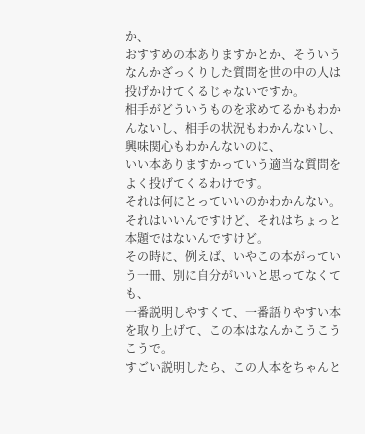か、
おすすめの本ありますかとか、そういうなんかざっくりした質問を世の中の人は投げかけてくるじゃないですか。
相手がどういうものを求めてるかもわかんないし、相手の状況もわかんないし、興味関心もわかんないのに、
いい本ありますかっていう適当な質問をよく投げてくるわけです。
それは何にとっていいのかわかんない。
それはいいんですけど、それはちょっと本題ではないんですけど。
その時に、例えば、いやこの本がっていう一冊、別に自分がいいと思ってなくても、
一番説明しやすくて、一番語りやすい本を取り上げて、この本はなんかこうこうこうで。
すごい説明したら、この人本をちゃんと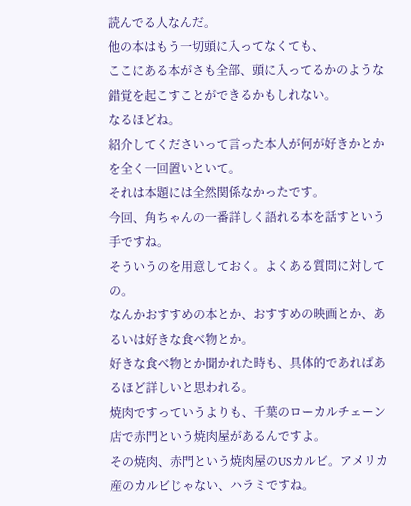読んでる人なんだ。
他の本はもう一切頭に入ってなくても、
ここにある本がさも全部、頭に入ってるかのような錯覚を起こすことができるかもしれない。
なるほどね。
紹介してくださいって言った本人が何が好きかとかを全く一回置いといて。
それは本題には全然関係なかったです。
今回、角ちゃんの一番詳しく語れる本を話すという手ですね。
そういうのを用意しておく。よくある質問に対しての。
なんかおすすめの本とか、おすすめの映画とか、あるいは好きな食べ物とか。
好きな食べ物とか聞かれた時も、具体的であればあるほど詳しいと思われる。
焼肉ですっていうよりも、千葉のローカルチェーン店で赤門という焼肉屋があるんですよ。
その焼肉、赤門という焼肉屋のUSカルビ。アメリカ産のカルビじゃない、ハラミですね。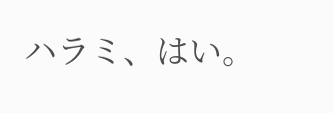ハラミ、はい。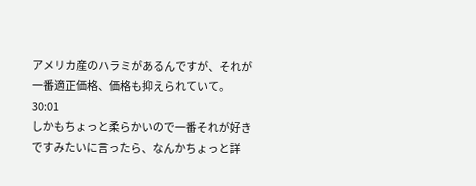アメリカ産のハラミがあるんですが、それが一番適正価格、価格も抑えられていて。
30:01
しかもちょっと柔らかいので一番それが好きですみたいに言ったら、なんかちょっと詳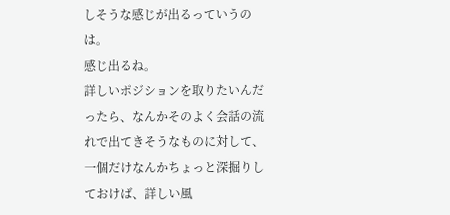しそうな感じが出るっていうのは。
感じ出るね。
詳しいポジションを取りたいんだったら、なんかそのよく会話の流れで出てきそうなものに対して、
一個だけなんかちょっと深掘りしておけば、詳しい風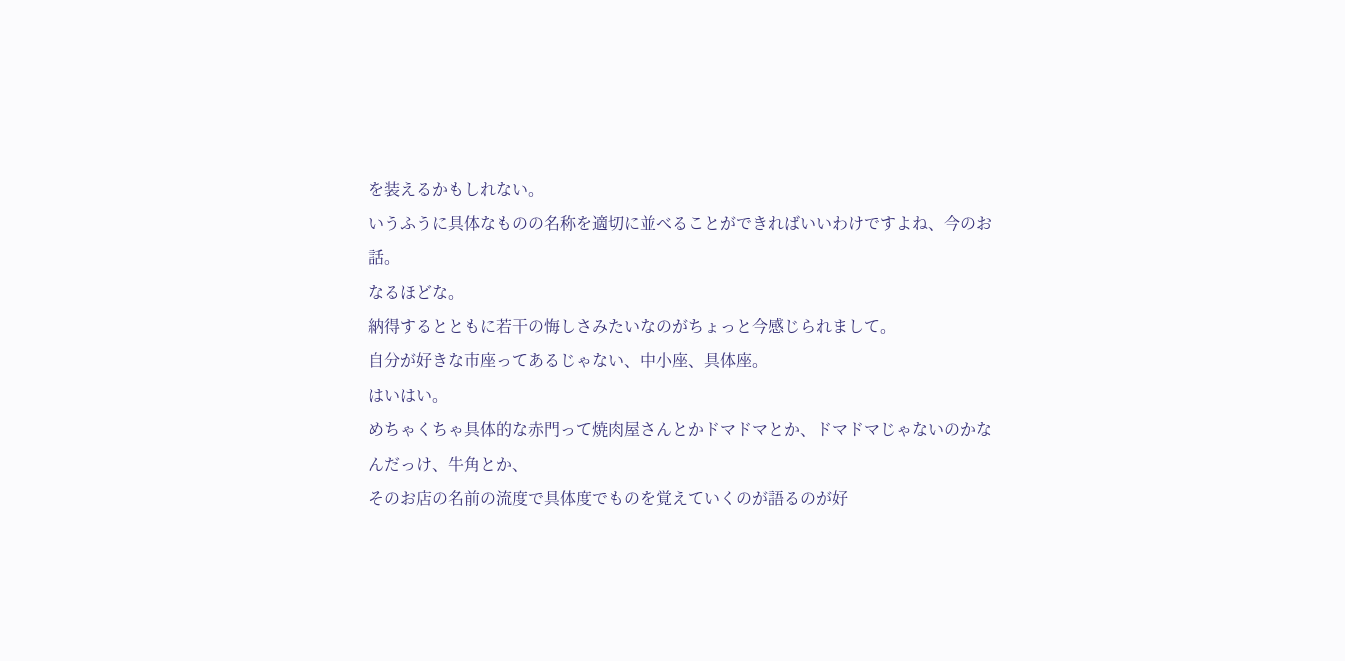を装えるかもしれない。
いうふうに具体なものの名称を適切に並べることができればいいわけですよね、今のお話。
なるほどな。
納得するとともに若干の悔しさみたいなのがちょっと今感じられまして。
自分が好きな市座ってあるじゃない、中小座、具体座。
はいはい。
めちゃくちゃ具体的な赤門って焼肉屋さんとかドマドマとか、ドマドマじゃないのかなんだっけ、牛角とか、
そのお店の名前の流度で具体度でものを覚えていくのが語るのが好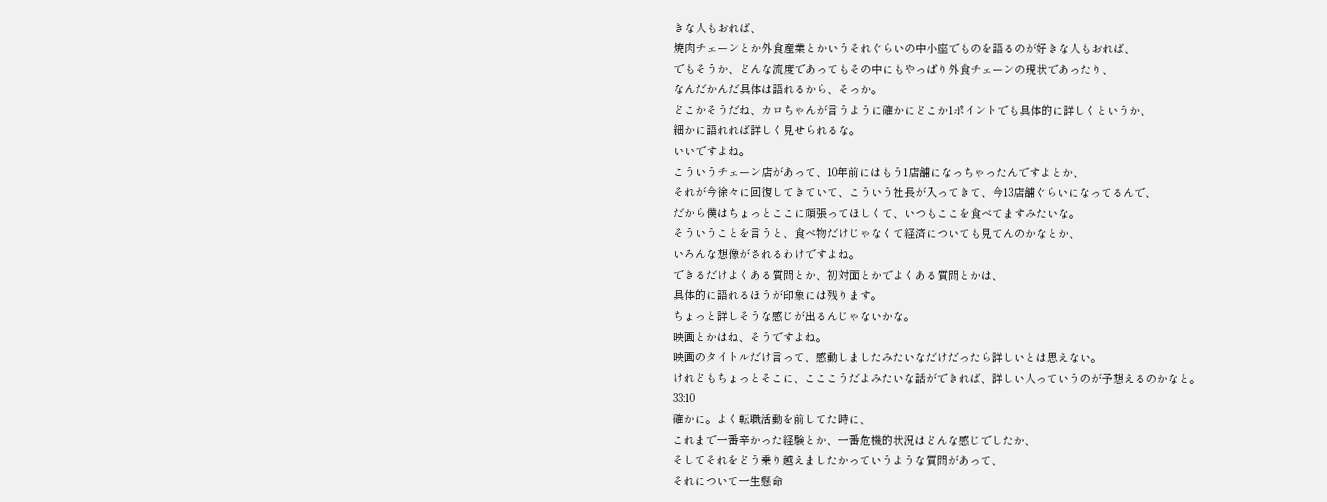きな人もおれば、
焼肉チェーンとか外食産業とかいうそれぐらいの中小座でものを語るのが好きな人もおれば、
でもそうか、どんな流度であってもその中にもやっぱり外食チェーンの現状であったり、
なんだかんだ具体は語れるから、そっか。
どこかそうだね、カロちゃんが言うように確かにどこか1ポイントでも具体的に詳しくというか、
細かに語れれば詳しく見せられるな。
いいですよね。
こういうチェーン店があって、10年前にはもう1店舗になっちゃったんですよとか、
それが今徐々に回復してきていて、こういう社長が入ってきて、今13店舗ぐらいになってるんで、
だから僕はちょっとここに頑張ってほしくて、いつもここを食べてますみたいな。
そういうことを言うと、食べ物だけじゃなくて経済についても見てんのかなとか、
いろんな想像がされるわけですよね。
できるだけよくある質問とか、初対面とかでよくある質問とかは、
具体的に語れるほうが印象には残ります。
ちょっと詳しそうな感じが出るんじゃないかな。
映画とかはね、そうですよね。
映画のタイトルだけ言って、感動しましたみたいなだけだったら詳しいとは思えない。
けれどもちょっとそこに、こここうだよみたいな話ができれば、詳しい人っていうのが予想えるのかなと。
33:10
確かに。よく転職活動を前してた時に、
これまで一番辛かった経験とか、一番危機的状況はどんな感じでしたか、
そしてそれをどう乗り越えましたかっていうような質問があって、
それについて一生懸命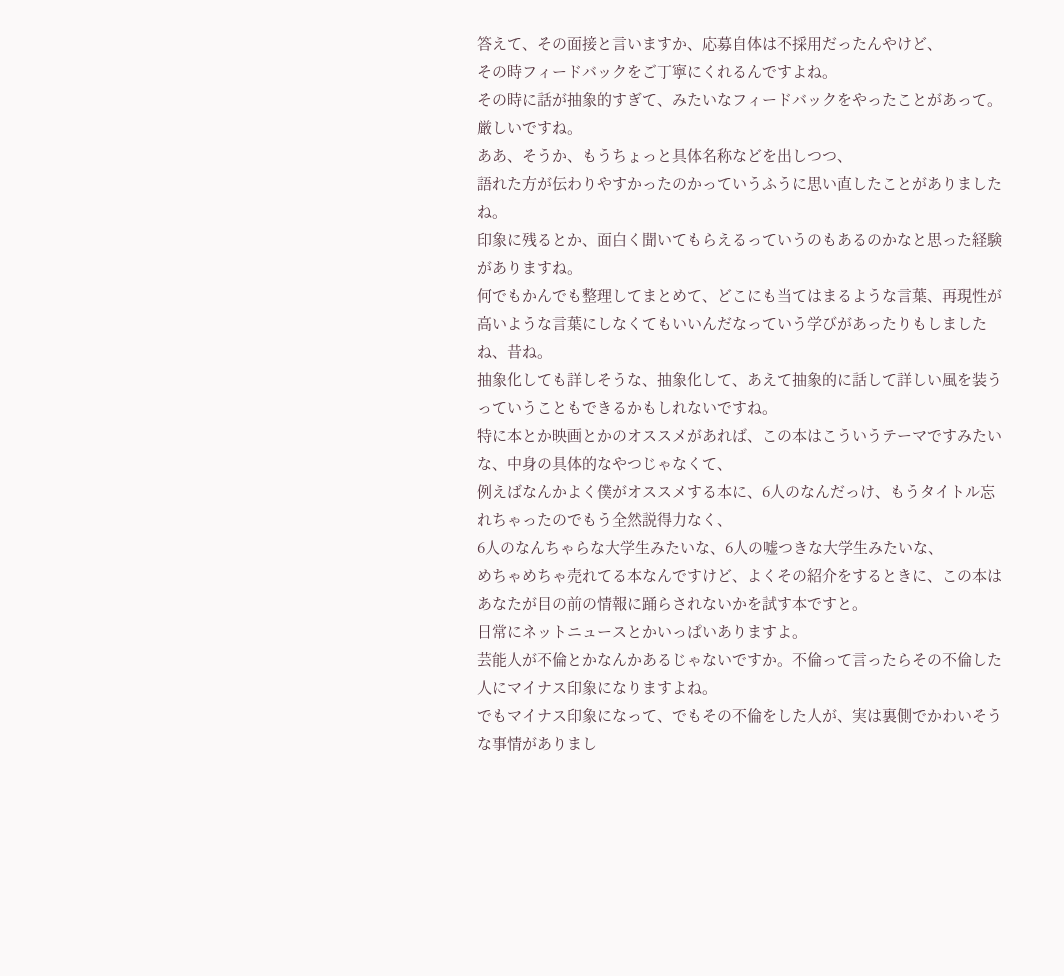答えて、その面接と言いますか、応募自体は不採用だったんやけど、
その時フィードバックをご丁寧にくれるんですよね。
その時に話が抽象的すぎて、みたいなフィードバックをやったことがあって。
厳しいですね。
ああ、そうか、もうちょっと具体名称などを出しつつ、
語れた方が伝わりやすかったのかっていうふうに思い直したことがありましたね。
印象に残るとか、面白く聞いてもらえるっていうのもあるのかなと思った経験がありますね。
何でもかんでも整理してまとめて、どこにも当てはまるような言葉、再現性が高いような言葉にしなくてもいいんだなっていう学びがあったりもしましたね、昔ね。
抽象化しても詳しそうな、抽象化して、あえて抽象的に話して詳しい風を装うっていうこともできるかもしれないですね。
特に本とか映画とかのオススメがあれば、この本はこういうテーマですみたいな、中身の具体的なやつじゃなくて、
例えばなんかよく僕がオススメする本に、6人のなんだっけ、もうタイトル忘れちゃったのでもう全然説得力なく、
6人のなんちゃらな大学生みたいな、6人の嘘つきな大学生みたいな、
めちゃめちゃ売れてる本なんですけど、よくその紹介をするときに、この本はあなたが目の前の情報に踊らされないかを試す本ですと。
日常にネットニュースとかいっぱいありますよ。
芸能人が不倫とかなんかあるじゃないですか。不倫って言ったらその不倫した人にマイナス印象になりますよね。
でもマイナス印象になって、でもその不倫をした人が、実は裏側でかわいそうな事情がありまし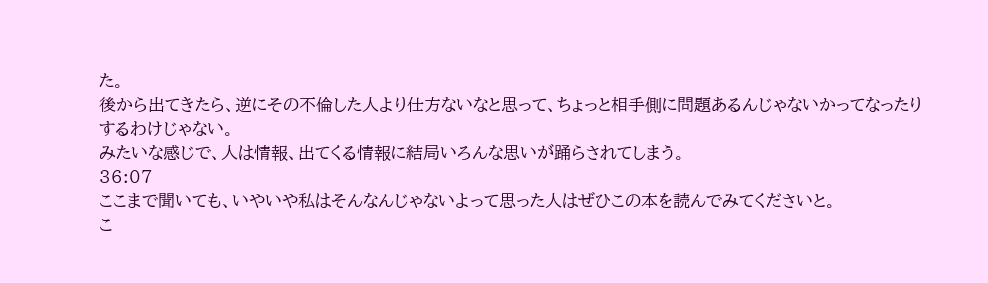た。
後から出てきたら、逆にその不倫した人より仕方ないなと思って、ちょっと相手側に問題あるんじゃないかってなったりするわけじゃない。
みたいな感じで、人は情報、出てくる情報に結局いろんな思いが踊らされてしまう。
36:07
ここまで聞いても、いやいや私はそんなんじゃないよって思った人はぜひこの本を読んでみてくださいと。
こ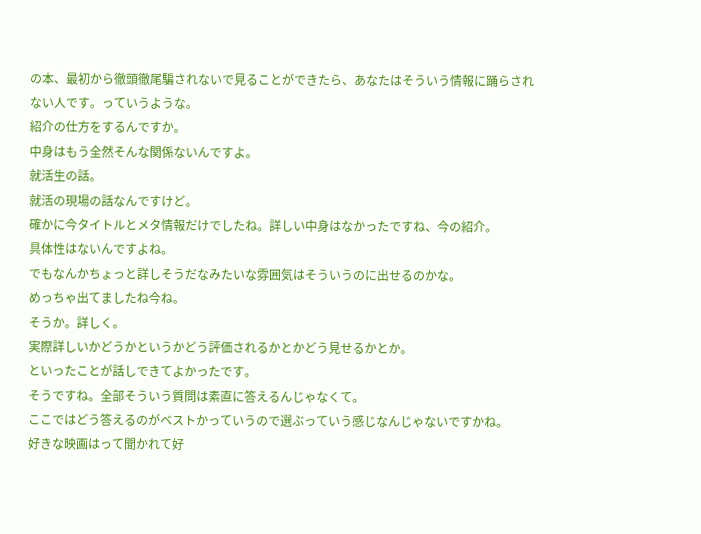の本、最初から徹頭徹尾騙されないで見ることができたら、あなたはそういう情報に踊らされない人です。っていうような。
紹介の仕方をするんですか。
中身はもう全然そんな関係ないんですよ。
就活生の話。
就活の現場の話なんですけど。
確かに今タイトルとメタ情報だけでしたね。詳しい中身はなかったですね、今の紹介。
具体性はないんですよね。
でもなんかちょっと詳しそうだなみたいな雰囲気はそういうのに出せるのかな。
めっちゃ出てましたね今ね。
そうか。詳しく。
実際詳しいかどうかというかどう評価されるかとかどう見せるかとか。
といったことが話しできてよかったです。
そうですね。全部そういう質問は素直に答えるんじゃなくて。
ここではどう答えるのがベストかっていうので選ぶっていう感じなんじゃないですかね。
好きな映画はって聞かれて好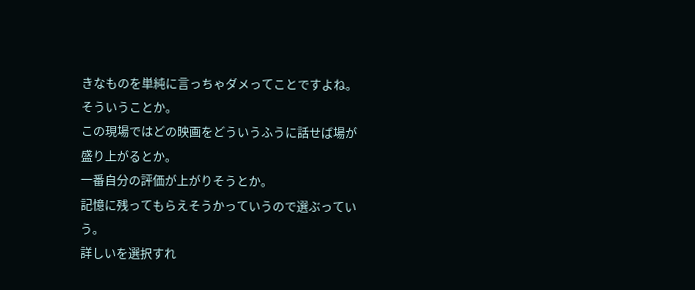きなものを単純に言っちゃダメってことですよね。
そういうことか。
この現場ではどの映画をどういうふうに話せば場が盛り上がるとか。
一番自分の評価が上がりそうとか。
記憶に残ってもらえそうかっていうので選ぶっていう。
詳しいを選択すれ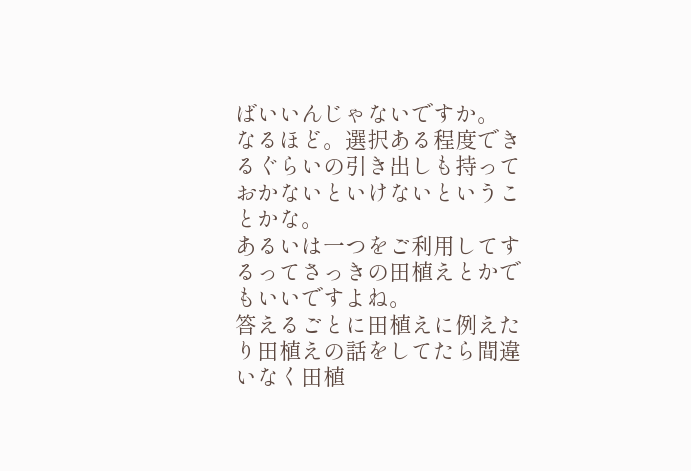ばいいんじゃないですか。
なるほど。選択ある程度できるぐらいの引き出しも持っておかないといけないということかな。
あるいは一つをご利用してするってさっきの田植えとかでもいいですよね。
答えるごとに田植えに例えたり田植えの話をしてたら間違いなく田植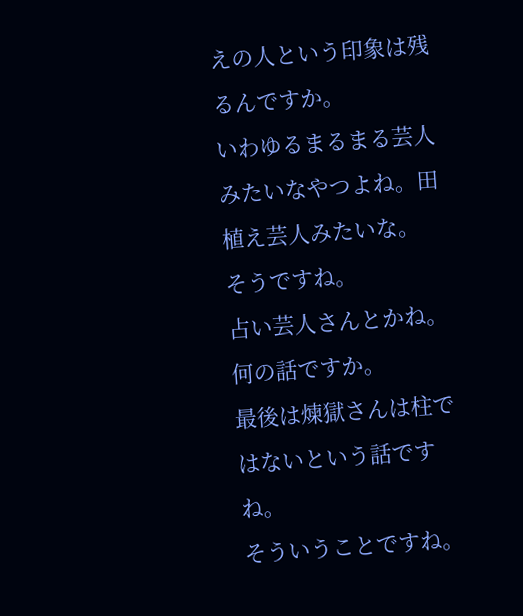えの人という印象は残るんですか。
いわゆるまるまる芸人みたいなやつよね。田植え芸人みたいな。
そうですね。
占い芸人さんとかね。
何の話ですか。
最後は煉獄さんは柱ではないという話ですね。
そういうことですね。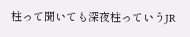柱って聞いても深夜柱っていうJR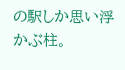の駅しか思い浮かぶ柱。